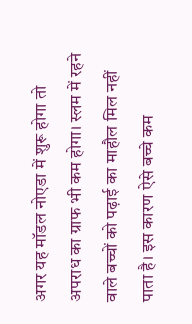अगर यह मॉडल नोएडा में शुरू होगा तो अपराध का ग्राफ भी कम होगा। स्लम में रहने वाले बच्चों को पढ़ाई का माहौल मिल नहीं पाता है। इस कारण ऐसे बच्चे कम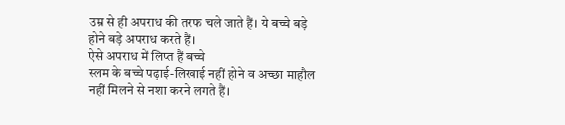उम्र से ही अपराध की तरफ चले जाते हैं। ये बच्चे बड़े होने बड़े अपराध करते हैं।
ऐसे अपराध में लिप्त हैं बच्चे
स्लम के बच्चे पढ़ाई-लिखाई नहीं होने व अच्छा माहौल नहीं मिलने से नशा करने लगते हैं।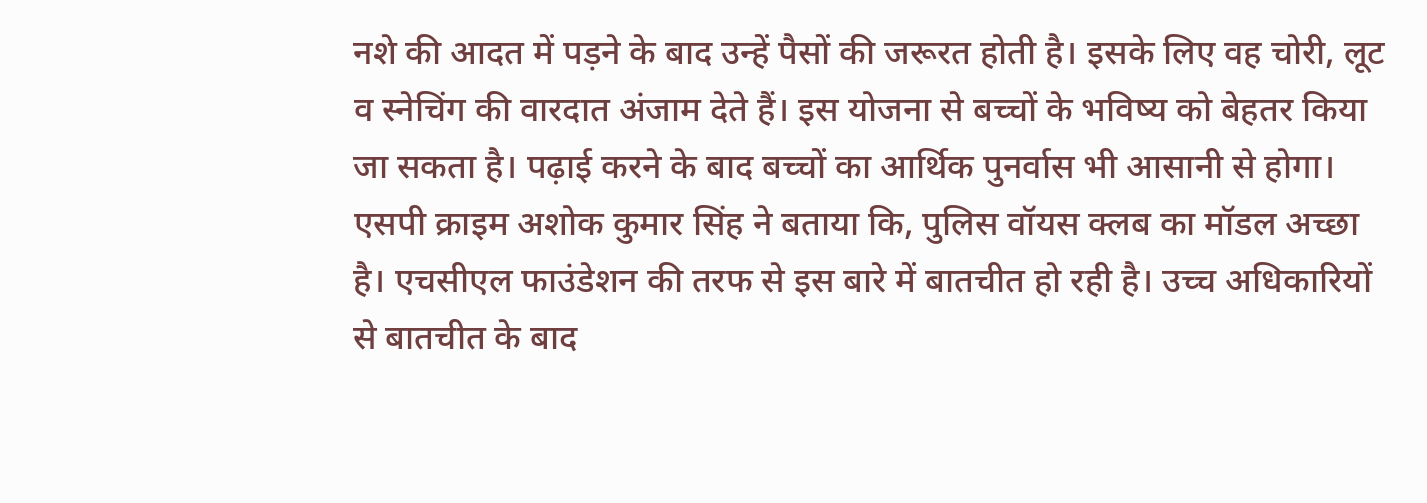नशे की आदत में पड़ने के बाद उन्हें पैसों की जरूरत होती है। इसके लिए वह चोरी, लूट व स्नेचिंग की वारदात अंजाम देते हैं। इस योजना से बच्चों के भविष्य को बेहतर किया जा सकता है। पढ़ाई करने के बाद बच्चों का आर्थिक पुनर्वास भी आसानी से होगा।
एसपी क्राइम अशोक कुमार सिंह ने बताया कि, पुलिस वॉयस क्लब का मॉडल अच्छा है। एचसीएल फाउंडेशन की तरफ से इस बारे में बातचीत हो रही है। उच्च अधिकारियों से बातचीत के बाद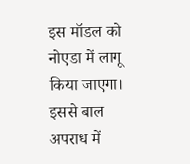इस मॉडल को नोएडा में लागू किया जाएगा। इससे बाल अपराध में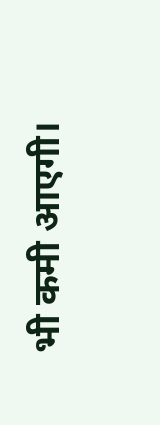भी कमी आएगी।